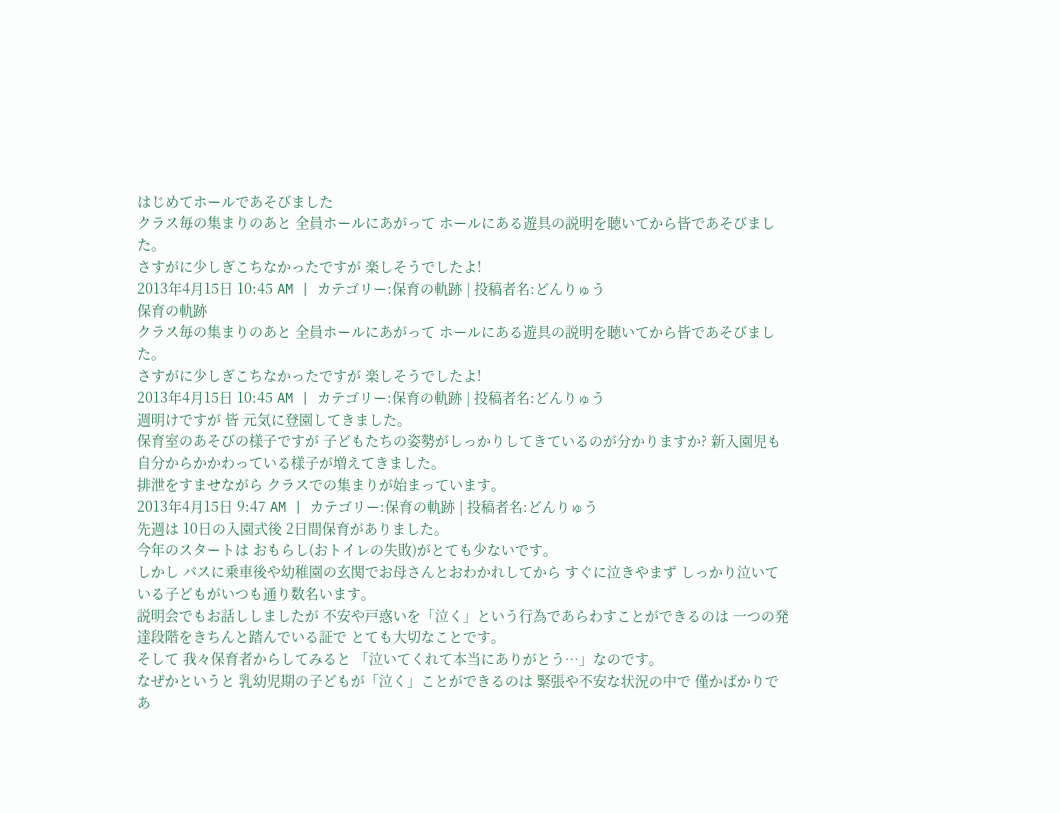はじめてホールであそびました
クラス毎の集まりのあと 全員ホールにあがって ホールにある遊具の説明を聴いてから皆であそびました。
さすがに少しぎこちなかったですが 楽しそうでしたよ!
2013年4月15日 10:45 AM | カテゴリー:保育の軌跡 | 投稿者名:どんりゅう
保育の軌跡
クラス毎の集まりのあと 全員ホールにあがって ホールにある遊具の説明を聴いてから皆であそびました。
さすがに少しぎこちなかったですが 楽しそうでしたよ!
2013年4月15日 10:45 AM | カテゴリー:保育の軌跡 | 投稿者名:どんりゅう
週明けですが 皆 元気に登園してきました。
保育室のあそびの様子ですが 子どもたちの姿勢がしっかりしてきているのが分かりますか? 新入園児も自分からかかわっている様子が増えてきました。
排泄をすませながら クラスでの集まりが始まっています。
2013年4月15日 9:47 AM | カテゴリー:保育の軌跡 | 投稿者名:どんりゅう
先週は 10日の入園式後 2日間保育がありました。
今年のスタートは おもらし(おトイレの失敗)がとても少ないです。
しかし バスに乗車後や幼稚園の玄関でお母さんとおわかれしてから すぐに泣きやまず しっかり泣いている子どもがいつも通り数名います。
説明会でもお話ししましたが 不安や戸惑いを「泣く」という行為であらわすことができるのは 一つの発達段階をきちんと踏んでいる証で とても大切なことです。
そして 我々保育者からしてみると 「泣いてくれて本当にありがとう…」なのです。
なぜかというと 乳幼児期の子どもが「泣く」ことができるのは 緊張や不安な状況の中で 僅かばかりであ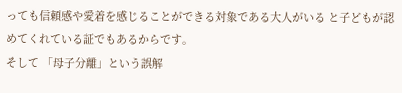っても信頼感や愛着を感じることができる対象である大人がいる と子どもが認めてくれている証でもあるからです。
そして 「母子分離」という誤解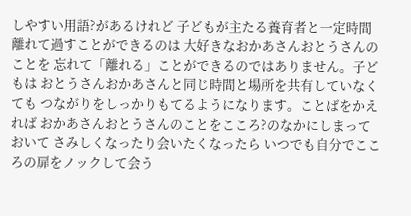しやすい用語?があるけれど 子どもが主たる養育者と一定時間離れて過すことができるのは 大好きなおかあさんおとうさんのことを 忘れて「離れる」ことができるのではありません。子どもは おとうさんおかあさんと同じ時間と場所を共有していなくても つながりをしっかりもてるようになります。ことばをかえれば おかあさんおとうさんのことをこころ?のなかにしまっておいて さみしくなったり会いたくなったら いつでも自分でこころの扉をノックして会う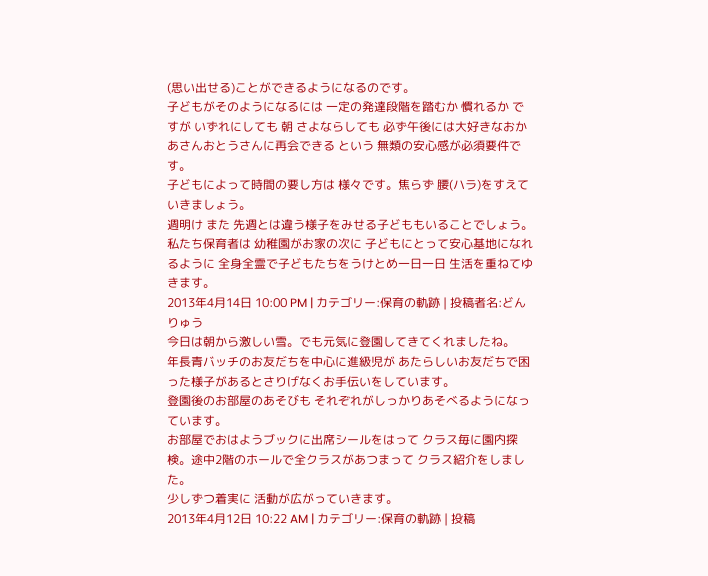(思い出せる)ことができるようになるのです。
子どもがそのようになるには 一定の発達段階を踏むか 慣れるか ですが いずれにしても 朝 さよならしても 必ず午後には大好きなおかあさんおとうさんに再会できる という 無類の安心感が必須要件です。
子どもによって時間の要し方は 様々です。焦らず 腰(ハラ)をすえていきましょう。
週明け また 先週とは違う様子をみせる子どももいることでしょう。
私たち保育者は 幼稚園がお家の次に 子どもにとって安心基地になれるように 全身全霊で子どもたちをうけとめ一日一日 生活を重ねてゆきます。
2013年4月14日 10:00 PM | カテゴリー:保育の軌跡 | 投稿者名:どんりゅう
今日は朝から激しい雪。でも元気に登園してきてくれましたね。
年長青バッチのお友だちを中心に進級児が あたらしいお友だちで困った様子があるとさりげなくお手伝いをしています。
登園後のお部屋のあそびも それぞれがしっかりあそべるようになっています。
お部屋でおはようブックに出席シールをはって クラス毎に園内探検。途中2階のホールで全クラスがあつまって クラス紹介をしました。
少しずつ着実に 活動が広がっていきます。
2013年4月12日 10:22 AM | カテゴリー:保育の軌跡 | 投稿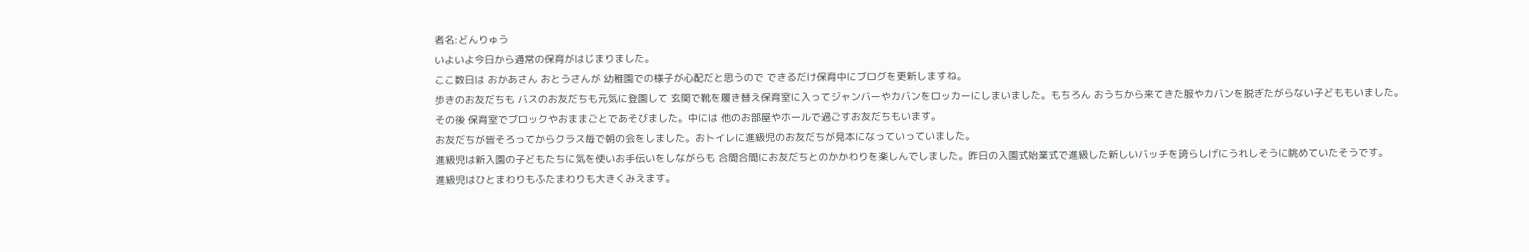者名:どんりゅう
いよいよ今日から通常の保育がはじまりました。
ここ数日は おかあさん おとうさんが 幼稚園での様子が心配だと思うので できるだけ保育中にブログを更新しますね。
歩きのお友だちも バスのお友だちも元気に登園して 玄関で靴を履き替え保育室に入ってジャンバーやカバンをロッカーにしまいました。もちろん おうちから来てきた服やカバンを脱ぎたがらない子どももいました。
その後 保育室でブロックやおままごとであそびました。中には 他のお部屋やホールで過ごすお友だちもいます。
お友だちが皆そろってからクラス毎で朝の会をしました。おトイレに進級児のお友だちが見本になっていっていました。
進級児は新入園の子どもたちに気を使いお手伝いをしながらも 合間合間にお友だちとのかかわりを楽しんでしました。昨日の入園式始業式で進級した新しいバッチを誇らしげにうれしそうに眺めていたそうです。
進級児はひとまわりもふたまわりも大きくみえます。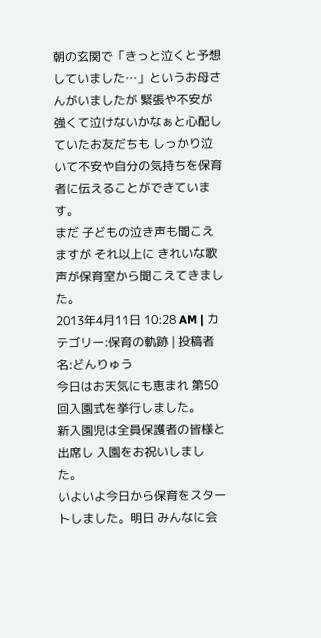朝の玄関で「きっと泣くと予想していました…」というお母さんがいましたが 緊張や不安が強くて泣けないかなぁと心配していたお友だちも しっかり泣いて不安や自分の気持ちを保育者に伝えることができています。
まだ 子どもの泣き声も聞こえますが それ以上に きれいな歌声が保育室から聞こえてきました。
2013年4月11日 10:28 AM | カテゴリー:保育の軌跡 | 投稿者名:どんりゅう
今日はお天気にも恵まれ 第50回入園式を挙行しました。
新入園児は全員保護者の皆様と出席し 入園をお祝いしました。
いよいよ今日から保育をスタートしました。明日 みんなに会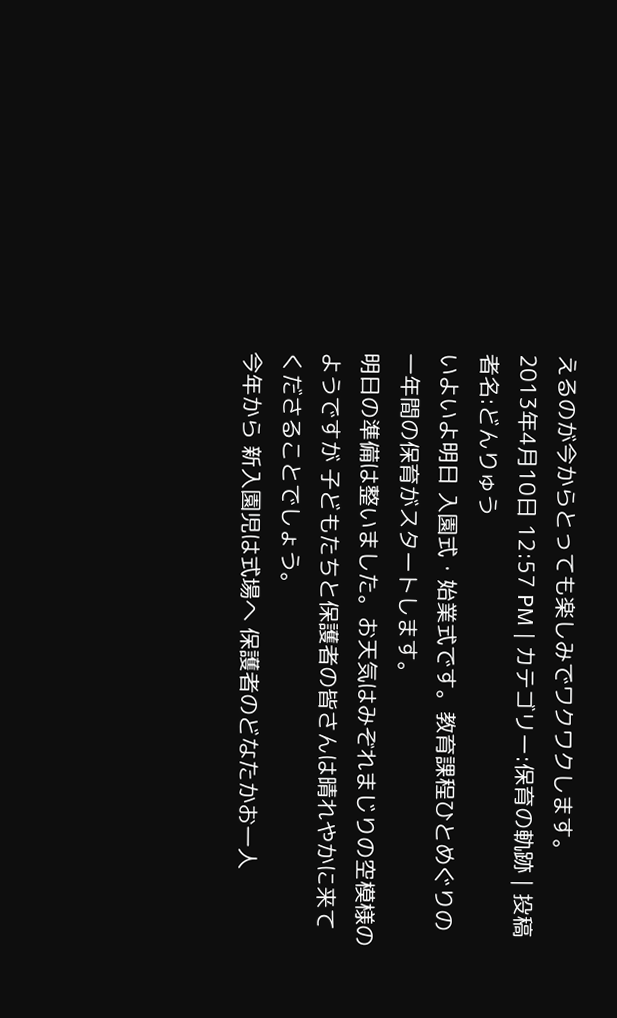えるのが今からとっても楽しみでワクワクします。
2013年4月10日 12:57 PM | カテゴリー:保育の軌跡 | 投稿者名:どんりゅう
いよいよ明日 入園式・始業式です。教育課程ひとめぐりの一年間の保育がスタートします。
明日の準備は整いました。お天気はみぞれまじりの空模様のようですが 子どもたちと保護者の皆さんは晴れやかに来てくださることでしょう。
今年から 新入園児は式場へ 保護者のどなたかお一人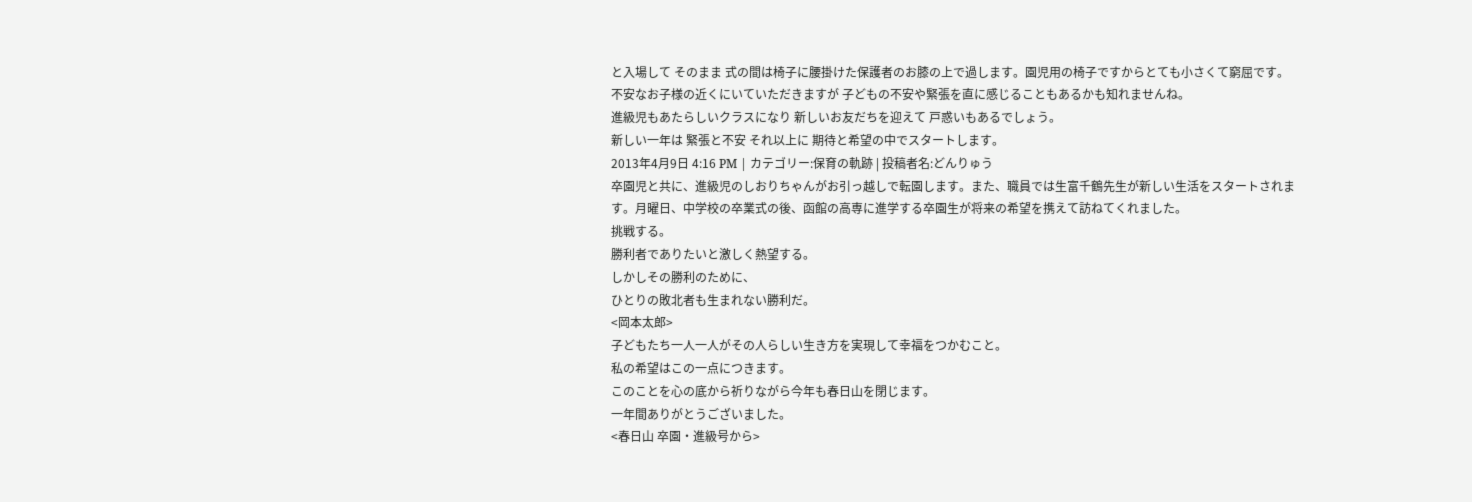と入場して そのまま 式の間は椅子に腰掛けた保護者のお膝の上で過します。園児用の椅子ですからとても小さくて窮屈です。不安なお子様の近くにいていただきますが 子どもの不安や緊張を直に感じることもあるかも知れませんね。
進級児もあたらしいクラスになり 新しいお友だちを迎えて 戸惑いもあるでしょう。
新しい一年は 緊張と不安 それ以上に 期待と希望の中でスタートします。
2013年4月9日 4:16 PM | カテゴリー:保育の軌跡 | 投稿者名:どんりゅう
卒園児と共に、進級児のしおりちゃんがお引っ越しで転園します。また、職員では生富千鶴先生が新しい生活をスタートされます。月曜日、中学校の卒業式の後、函館の高専に進学する卒園生が将来の希望を携えて訪ねてくれました。
挑戦する。
勝利者でありたいと激しく熱望する。
しかしその勝利のために、
ひとりの敗北者も生まれない勝利だ。
<岡本太郎>
子どもたち一人一人がその人らしい生き方を実現して幸福をつかむこと。
私の希望はこの一点につきます。
このことを心の底から祈りながら今年も春日山を閉じます。
一年間ありがとうございました。
<春日山 卒園・進級号から>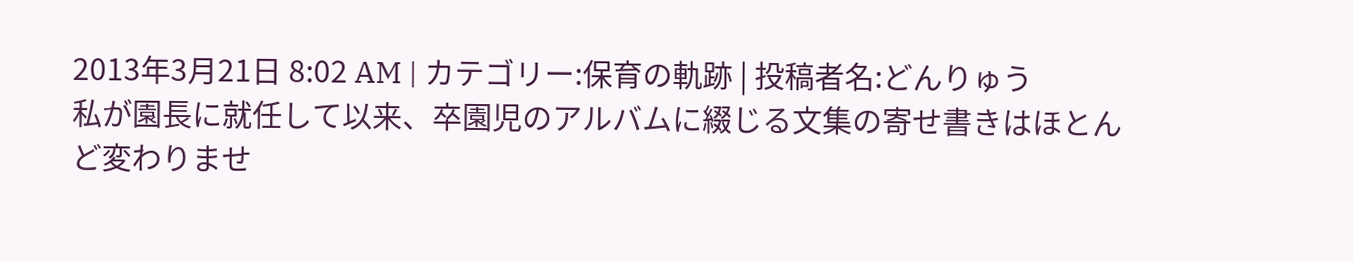2013年3月21日 8:02 AM | カテゴリー:保育の軌跡 | 投稿者名:どんりゅう
私が園長に就任して以来、卒園児のアルバムに綴じる文集の寄せ書きはほとんど変わりませ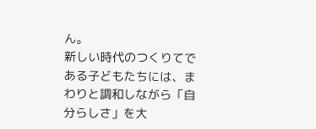ん。
新しい時代のつくりてである子どもたちには、まわりと調和しながら「自分らしさ」を大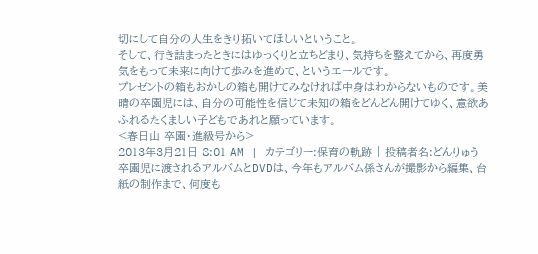切にして自分の人生をきり拓いてほしいということ。
そして、行き詰まったときにはゆっくりと立ちどまり、気持ちを整えてから、再度勇気をもって未来に向けて歩みを進めて、というエールです。
プレゼントの箱もおかしの箱も開けてみなければ中身はわからないものです。美晴の卒園児には、自分の可能性を信じて未知の箱をどんどん開けてゆく、意欲あふれるたくましい子どもであれと願っています。
<春日山 卒園・進級号から>
2013年3月21日 8:01 AM | カテゴリー:保育の軌跡 | 投稿者名:どんりゅう
卒園児に渡されるアルバムとDVDは、今年もアルバム係さんが撮影から編集、台紙の制作まで、何度も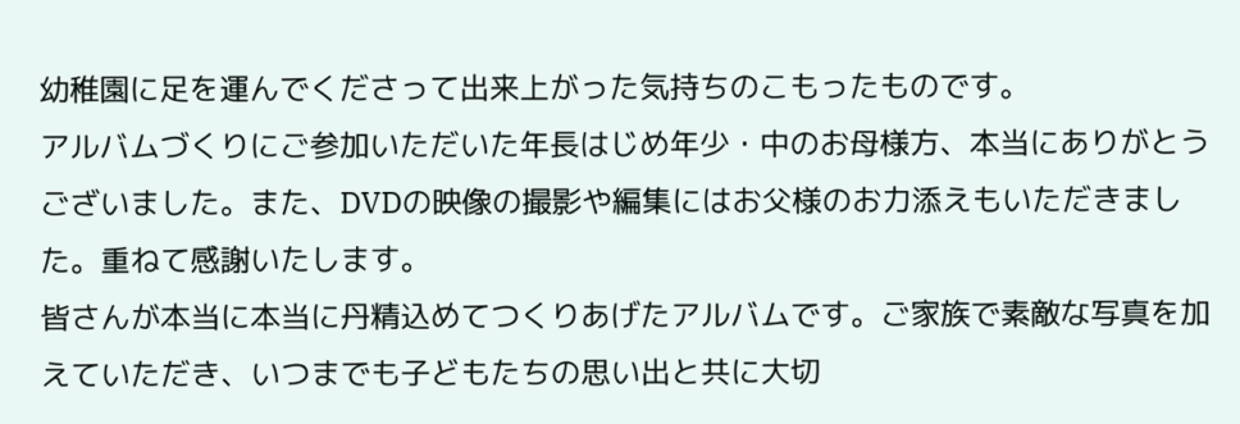幼稚園に足を運んでくださって出来上がった気持ちのこもったものです。
アルバムづくりにご参加いただいた年長はじめ年少・中のお母様方、本当にありがとうございました。また、DVDの映像の撮影や編集にはお父様のお力添えもいただきました。重ねて感謝いたします。
皆さんが本当に本当に丹精込めてつくりあげたアルバムです。ご家族で素敵な写真を加えていただき、いつまでも子どもたちの思い出と共に大切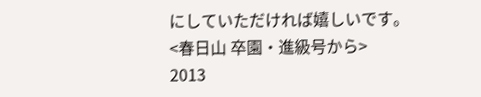にしていただければ嬉しいです。
<春日山 卒園・進級号から>
2013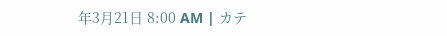年3月21日 8:00 AM | カテ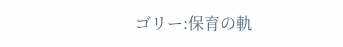ゴリー:保育の軌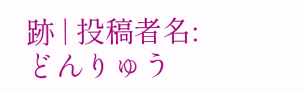跡 | 投稿者名:どんりゅう